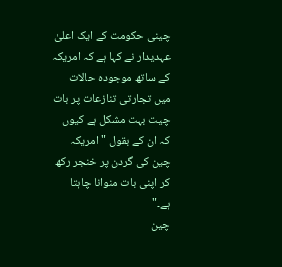چینی حکومت کے ایک اعلیٰ عہدیدار نے کہا ہے کہ امریکہ کے ساتھ موجودہ حالات میں تجارتی تنازعات پر بات چیت بہت مشکل ہے کیوں کہ ان کے بقول "امریکہ چین کی گردن پر خنجر رکھ کر اپنی بات منوانا چاہتا ہے۔"
چین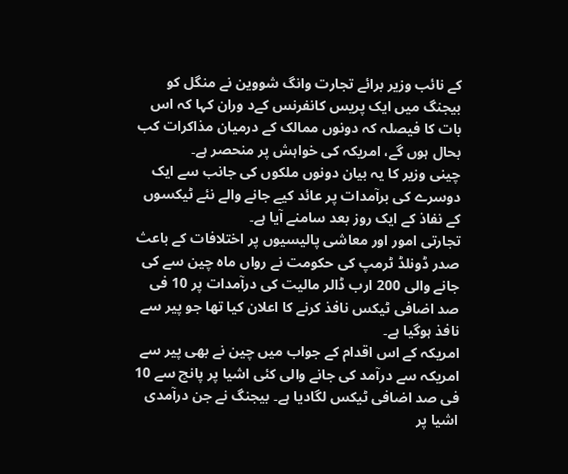کے نائب وزیر برائے تجارت وانگ شووین نے منگل کو بیجنگ میں ایک پریس کانفرنس کےد وران کہا کہ اس بات کا فیصلہ کہ دونوں ممالک کے درمیان مذاکرات کب بحال ہوں گے، امریکہ کی خواہش پر منحصر ہے۔
چینی وزیر کا یہ بیان دونوں ملکوں کی جانب سے ایک دوسرے کی برآمدات پر عائد کیے جانے والے نئے ٹیکسوں کے نفاذ کے ایک روز بعد سامنے آیا ہے۔
تجارتی امور اور معاشی پالیسیوں پر اختلافات کے باعث صدر ڈونلڈ ٹرمپ کی حکومت نے رواں ماہ چین سے کی جانے والی 200 ارب ڈالر مالیت کی درآمدات پر 10 فی صد اضافی ٹیکس نافذ کرنے کا اعلان کیا تھا جو پیر سے نافذ ہوگیا ہے۔
امریکہ کے اس اقدام کے جواب میں چین نے بھی پیر سے امریکہ سے درآمد کی جانے والی کئی اشیا پر پانچ سے 10 فی صد اضافی ٹیکس لگادیا ہے۔ بیجنگ نے جن درآمدی اشیا پر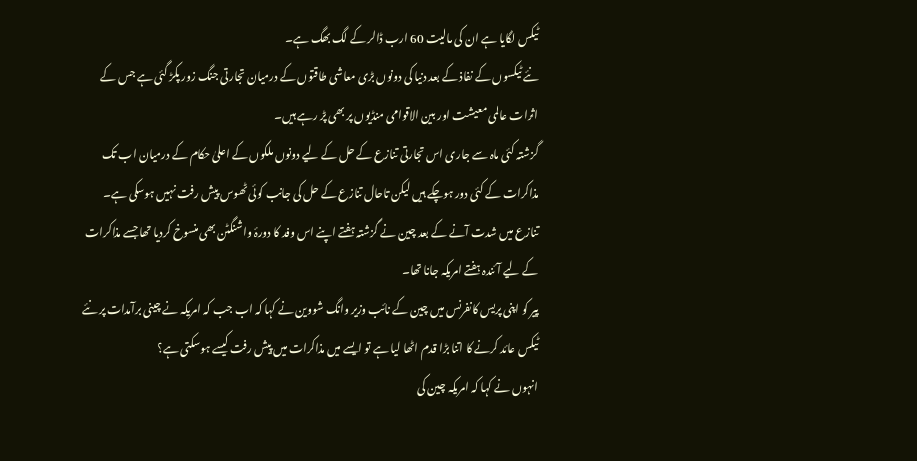ٹیکس لگایا ہے ان کی مالیت 60 ارب ڈالر کے لگ بھگ ہے۔
نئے ٹیکسوں کے نفاذ کے بعد دنیا کی دونوں بڑی معاشی طاقتوں کے درمیان تجارتی جنگ زور پکڑ گئی ہے جس کے اثرات عالمی معیشت اور بین الاقوامی منڈیوں پر بھی پڑ رہے ہیں۔
گزشتہ کئی ماہ سے جاری اس تجارتی تنازع کے حل کے لیے دونوں ملکوں کے اعلیٰ حکام کے درمیان اب تک مذاکرات کے کئی دور ہوچکے ہیں لیکن تاحال تنازع کے حل کی جانب کوئی ٹھوس پیش رفت نہیں ہوسکی ہے۔
تنازع میں شدت آنے کے بعد چین نے گزشتہ ہفتے اپنے اس وفد کا دورۂ واشنگٹن بھی منسوخ کردیا تھا جسے مذاکرات کے لیے آئندہ ہفتے امریکہ جانا تھا۔
پیر کو اپنی پریس کانفرنس میں چین کے نائب وزیر وانگ شووین نے کہا کہ اب جب کہ امریکہ نے چینی برآمدات پر نئے ٹیکس عائد کرنے کا اتنا بڑا قدم اٹھا لیا ہے تو ایسے میں مذاکرات میں پیش رفت کیسے ہوسکتی ہے؟
انہوں نے کہا کہ امریکہ چین کی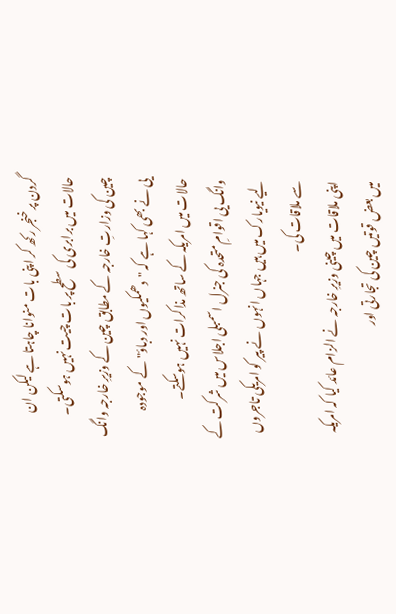گردن پر خنجر رکھ کر اپنی بات منوانا چاہتا ہے لیکن ان حالات میں برابری کی سطح پر بات چیت نہیں ہوسکتی۔
چین کی وزارتِ خارجہ کے مطابق چین کے وزیرِ خارجہ وانگ یی نے بھی کہا ہے کہ "دھمکیوں اور دباؤ" کے موجودہ حالات میں امریکہ کے ساتھ مذاکرات نہیں ہوسکتے۔
وانگ یی اقوامِ متحدہ کی جنرل اسمبلی اجلاس میں شرکت کے لیے نیویارک میں ہیں جہاں انہوں نے پیر کو امریکی تاجروں سے ملاقات کی۔
اپنی ملاقات میں چینی وزیرِ خارجہ نے الزام عائد کیا کہ امریکہ میں بعض قوتیں چین کی تجارتی اور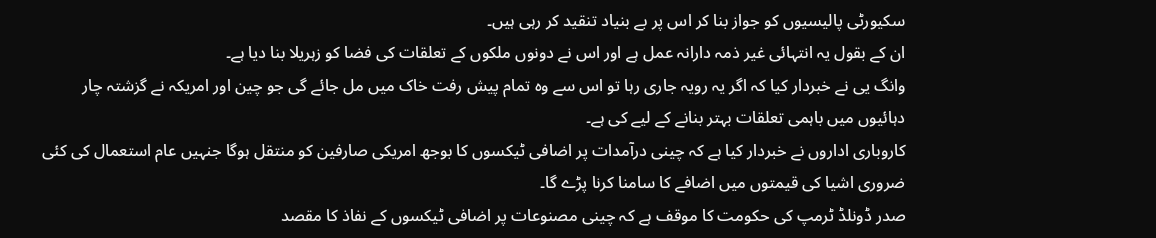سکیورٹی پالیسیوں کو جواز بنا کر اس پر بے بنیاد تنقید کر رہی ہیں۔
ان کے بقول یہ انتہائی غیر ذمہ دارانہ عمل ہے اور اس نے دونوں ملکوں کے تعلقات کی فضا کو زہریلا بنا دیا ہے۔
وانگ یی نے خبردار کیا کہ اگر یہ رویہ جاری رہا تو اس سے وہ تمام پیش رفت خاک میں مل جائے گی جو چین اور امریکہ نے گزشتہ چار دہائیوں میں باہمی تعلقات بہتر بنانے کے لیے کی ہے۔
کاروباری اداروں نے خبردار کیا ہے کہ چینی درآمدات پر اضافی ٹیکسوں کا بوجھ امریکی صارفین کو منتقل ہوگا جنہیں عام استعمال کی کئی ضروری اشیا کی قیمتوں میں اضافے کا سامنا کرنا پڑے گا۔
صدر ڈونلڈ ٹرمپ کی حکومت کا موقف ہے کہ چینی مصنوعات پر اضافی ٹیکسوں کے نفاذ کا مقصد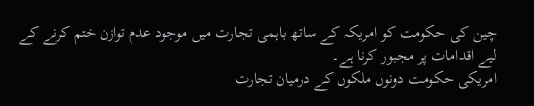چین کی حکومت کو امریکہ کے ساتھ باہمی تجارت میں موجود عدم توازن ختم کرنے کے لیے اقدامات پر مجبور کرنا ہے۔
امریکی حکومت دونوں ملکوں کے درمیان تجارت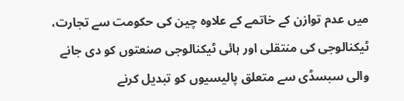میں عدم توازن کے خاتمے کے علاوہ چین کی حکومت سے تجارت، ٹیکنالوجی کی منتقلی اور ہائی ٹیکنالوجی صنعتوں کو دی جانے والی سبسڈی سے متعلق پالیسیوں کو تبدیل کرنے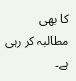کا بھی مطالبہ کر رہی ہے۔